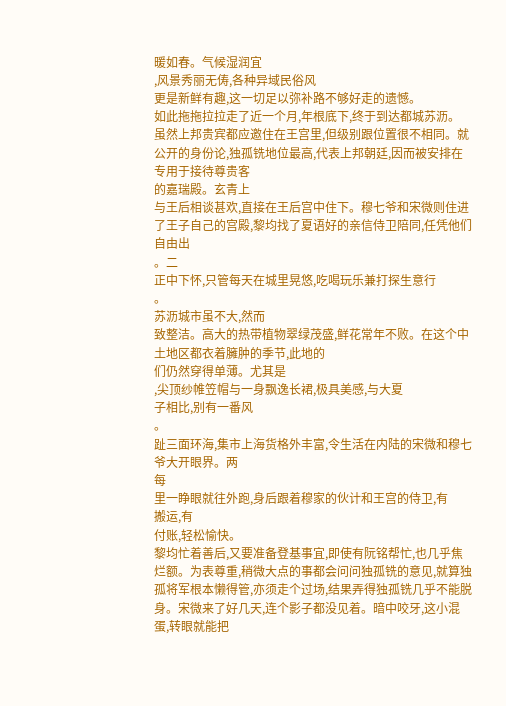暖如春。气候湿润宜
,风景秀丽无俦,各种异域民俗风
更是新鲜有趣,这一切足以弥补路不够好走的遗憾。
如此拖拖拉拉走了近一个月,年根底下,终于到达都城苏沥。
虽然上邦贵宾都应邀住在王宫里,但级别跟位置很不相同。就公开的身份论,独孤铣地位最高,代表上邦朝廷,因而被安排在专用于接待尊贵客
的嘉瑞殿。玄青上
与王后相谈甚欢,直接在王后宫中住下。穆七爷和宋微则住进了王子自己的宫殿,黎均找了夏语好的亲信侍卫陪同,任凭他们自由出
。二
正中下怀,只管每天在城里晃悠,吃喝玩乐兼打探生意行
。
苏沥城市虽不大,然而
致整洁。高大的热带植物翠绿茂盛,鲜花常年不败。在这个中土地区都衣着臃肿的季节,此地的
们仍然穿得单薄。尤其是
,尖顶纱帷笠帽与一身飘逸长裙,极具美感,与大夏
子相比,别有一番风
。
趾三面环海,集市上海货格外丰富,令生活在内陆的宋微和穆七爷大开眼界。两
每
里一睁眼就往外跑,身后跟着穆家的伙计和王宫的侍卫,有
搬运,有
付账,轻松愉快。
黎均忙着善后,又要准备登基事宜,即使有阮铭帮忙,也几乎焦
烂额。为表尊重,稍微大点的事都会问问独孤铣的意见,就算独孤将军根本懒得管,亦须走个过场,结果弄得独孤铣几乎不能脱身。宋微来了好几天,连个影子都没见着。暗中咬牙,这小混蛋,转眼就能把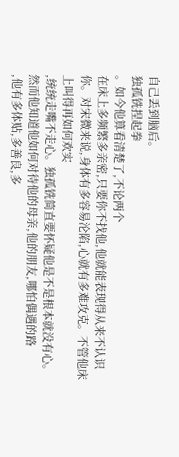自己丢到脑后。
独孤铣捏起拳
。如今他算看清楚了,不论两个
在床上多频繁多亲密,只要你不找他,他就能表现得从来不认识你。对宋微来说,身体有多容易沦陷,心就有多难攻克。不管他床上叫得再如何欢实
,统统走嘴不走心。独孤铣简直要怀疑他是不是根本就没有心。然而他知道他如何对待他的母亲,他的朋友,哪怕偶遇的路
,他有多体贴,多善良,多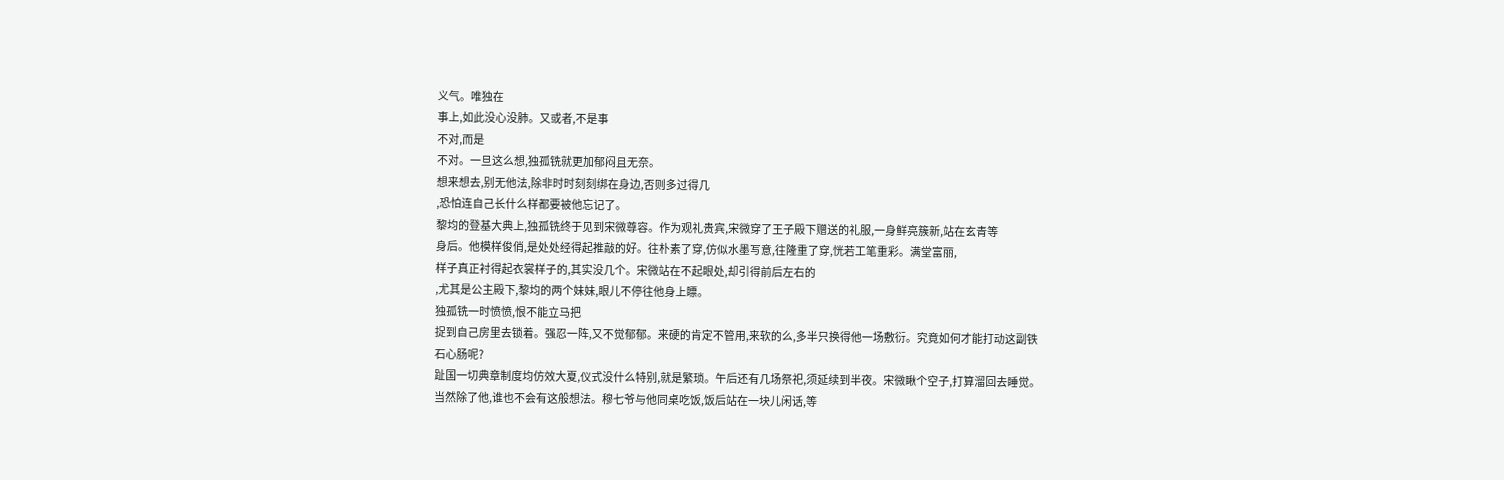义气。唯独在
事上,如此没心没肺。又或者,不是事
不对,而是
不对。一旦这么想,独孤铣就更加郁闷且无奈。
想来想去,别无他法,除非时时刻刻绑在身边,否则多过得几
,恐怕连自己长什么样都要被他忘记了。
黎均的登基大典上,独孤铣终于见到宋微尊容。作为观礼贵宾,宋微穿了王子殿下赠送的礼服,一身鲜亮簇新,站在玄青等
身后。他模样俊俏,是处处经得起推敲的好。往朴素了穿,仿似水墨写意,往隆重了穿,恍若工笔重彩。满堂富丽,
样子真正衬得起衣裳样子的,其实没几个。宋微站在不起眼处,却引得前后左右的
,尤其是公主殿下,黎均的两个妹妹,眼儿不停往他身上瞟。
独孤铣一时愤愤,恨不能立马把
捉到自己房里去锁着。强忍一阵,又不觉郁郁。来硬的肯定不管用,来软的么,多半只换得他一场敷衍。究竟如何才能打动这副铁石心肠呢?
趾国一切典章制度均仿效大夏,仪式没什么特别,就是繁琐。午后还有几场祭祀,须延续到半夜。宋微瞅个空子,打算溜回去睡觉。当然除了他,谁也不会有这般想法。穆七爷与他同桌吃饭,饭后站在一块儿闲话,等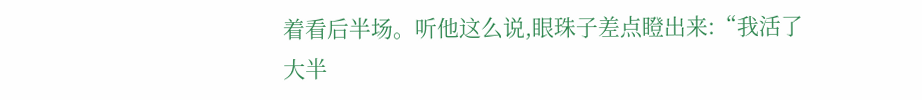着看后半场。听他这么说,眼珠子差点瞪出来:“我活了大半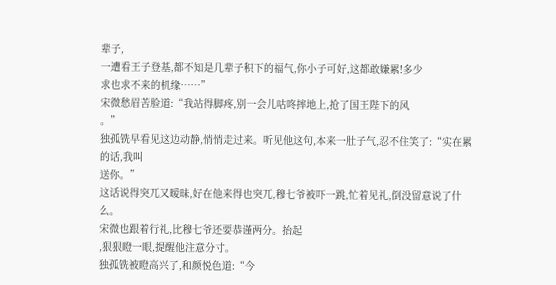辈子,
一遭看王子登基,都不知是几辈子积下的福气,你小子可好,这都敢嫌累!多少
求也求不来的机缘……”
宋微愁眉苦脸道:“我站得脚疼,别一会儿咕咚摔地上,抢了国王陛下的风
。”
独孤铣早看见这边动静,悄悄走过来。听见他这句,本来一肚子气,忍不住笑了:“实在累的话,我叫
送你。”
这话说得突兀又暧昧,好在他来得也突兀,穆七爷被吓一跳,忙着见礼,倒没留意说了什么。
宋微也跟着行礼,比穆七爷还要恭谨两分。抬起
,狠狠瞪一眼,提醒他注意分寸。
独孤铣被瞪高兴了,和颜悦色道:“今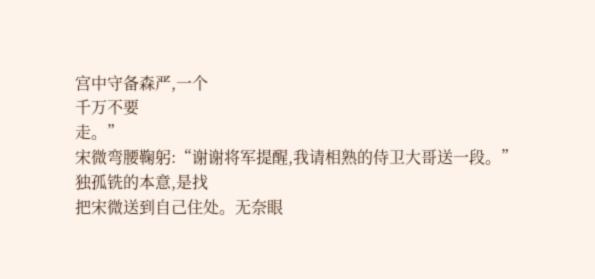宫中守备森严,一个
千万不要
走。”
宋微弯腰鞠躬:“谢谢将军提醒,我请相熟的侍卫大哥送一段。”
独孤铣的本意,是找
把宋微送到自己住处。无奈眼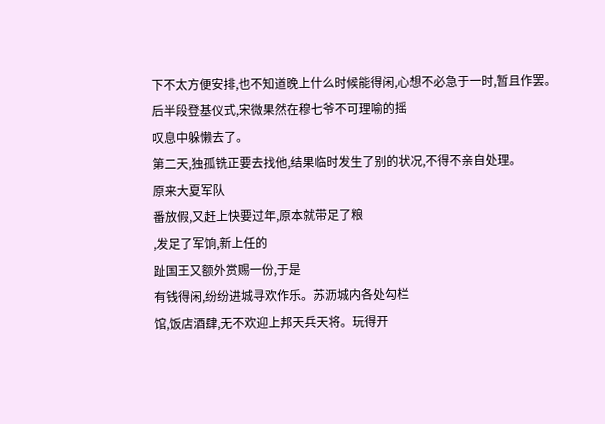下不太方便安排,也不知道晚上什么时候能得闲,心想不必急于一时,暂且作罢。
后半段登基仪式,宋微果然在穆七爷不可理喻的摇
叹息中躲懒去了。
第二天,独孤铣正要去找他,结果临时发生了别的状况,不得不亲自处理。
原来大夏军队
番放假,又赶上快要过年,原本就带足了粮
,发足了军饷,新上任的
趾国王又额外赏赐一份,于是
有钱得闲,纷纷进城寻欢作乐。苏沥城内各处勾栏
馆,饭店酒肆,无不欢迎上邦天兵天将。玩得开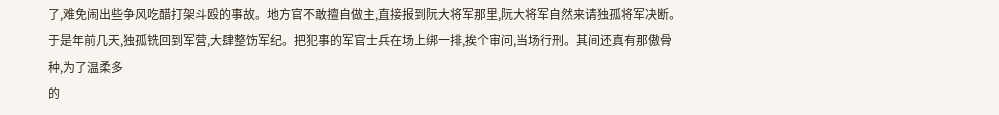了,难免闹出些争风吃醋打架斗殴的事故。地方官不敢擅自做主,直接报到阮大将军那里,阮大将军自然来请独孤将军决断。
于是年前几天,独孤铣回到军营,大肆整饬军纪。把犯事的军官士兵在场上绑一排,挨个审问,当场行刑。其间还真有那傲骨
种,为了温柔多
的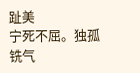趾美
宁死不屈。独孤铣气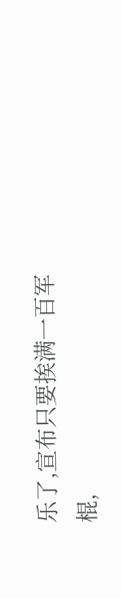乐了,宣布只要挨满一百军棍,